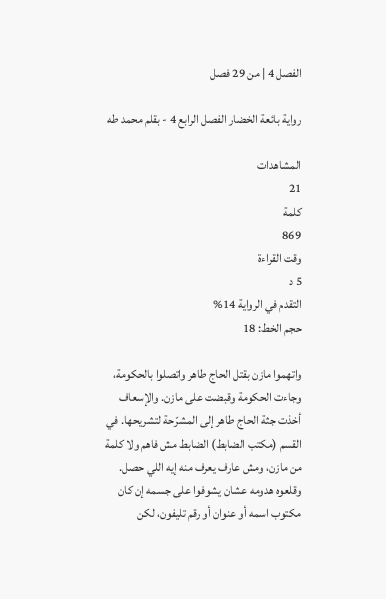الفصل 4 | من 29 فصل

رواية بائعة الخضار الفصل الرابع 4 - بقلم محمد طه

المشاهدات
21
كلمة
869
وقت القراءة
5 د
التقدم في الرواية 14%
حجم الخط: 18

واتهموا مازن بقتل الحاج طاهر واتصلوا بالحكومة، وجاءت الحكومة وقبضت على مازن. والإسعاف أخذت جثة الحاج طاهر إلى المشرّحة لتشريحها. في القسم (مكتب الضابط) الضابط مش فاهم ولا كلمة من مازن، ومش عارف يعرف منه إيه اللي حصل. وقلعوه هدومه عشان يشوفوا على جسمه إن كان مكتوب اسمه أو عنوان أو رقم تليفون، لكن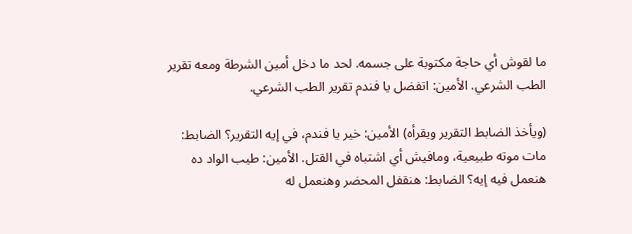ما لقوش أي حاجة مكتوبة على جسمه. لحد ما دخل أمين الشرطة ومعه تقرير الطب الشرعي. الأمين: اتفضل يا فندم تقرير الطب الشرعي.

(ويأخذ الضابط التقرير ويقرأه) الأمين: خير يا فندم، في إيه التقرير؟ الضابط: مات موته طبيعية، ومافيش أي اشتباه في القتل. الأمين: طيب الواد ده هنعمل فيه إيه؟ الضابط: هنقفل المحضر وهنعمل له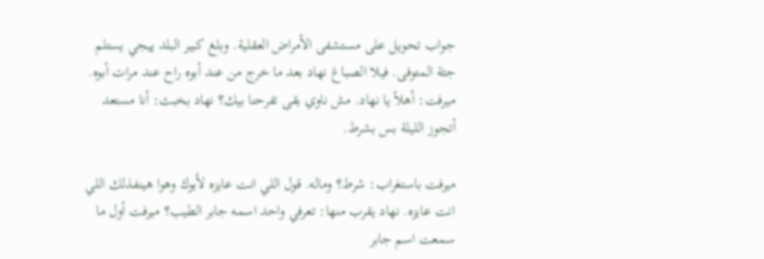جواب تحويل على مستشفى الأمراض العقلية. وبلغ كبير البلد ييجي يستلم جثة المتوفى. فيلا الصباغ نهاد بعد ما خرج من عند أبوه راح عند مرات أبوه. ميرفت: أهلاً يا نهاد. مش ناوي بقى تفرحنا بيك؟ نهاد بخبث: أنا مستعد أتجوز الليلة بس بشرط.

ميرفت باستغراب: شرط؟ وماله. قول اللي انت عايزه لأبوك وهوا هينفذلك اللي انت عايزه. نهاد يقرب منها: تعرفي واحد اسمه جابر الطيب؟ ميرفت أول ما سمعت اسم جابر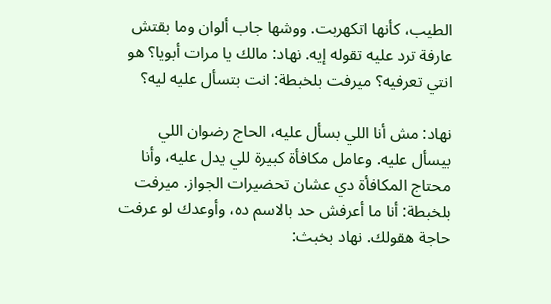الطيب، كأنها اتكهربت. ووشها جاب ألوان وما بقتش عارفة ترد عليه تقوله إيه. نهاد: مالك يا مرات أبويا؟ هو انتي تعرفيه؟ ميرفت بلخبطة: انت بتسأل عليه ليه؟

نهاد: مش أنا اللي بسأل عليه، الحاج رضوان اللي بيسأل عليه. وعامل مكافأة كبيرة للي يدل عليه، وأنا محتاج المكافأة دي عشان تحضيرات الجواز. ميرفت بلخبطة: أنا ما أعرفش حد بالاسم ده، وأوعدك لو عرفت حاجة هقولك. نهاد بخبث: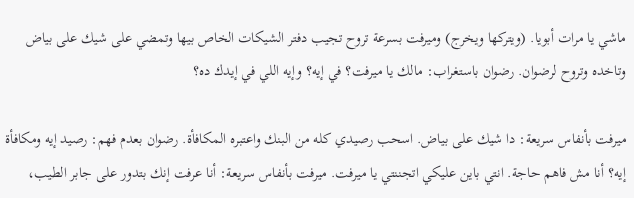ماشي يا مرات أبويا. (ويتركها ويخرج) وميرفت بسرعة تروح تجيب دفتر الشيكات الخاص بيها وتمضي على شيك على بياض وتاخده وتروح لرضوان. رضوان باستغراب: مالك يا ميرفت؟ في إيه؟ وإيه اللي في إيدك ده؟

ميرفت بأنفاس سريعة: دا شيك على بياض. اسحب رصيدي كله من البنك واعتبره المكافأة. رضوان بعدم فهم: رصيد إيه ومكافأة إيه؟ أنا مش فاهم حاجة. انتي باين عليكي اتجننتي يا ميرفت. ميرفت بأنفاس سريعة: أنا عرفت إنك بتدور على جابر الطيب،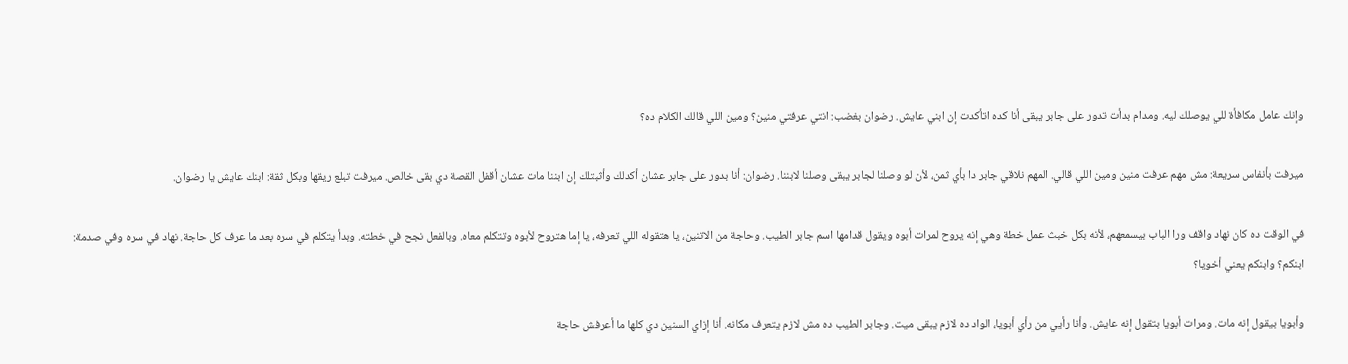وإنك عامل مكافأة للي يوصلك ليه. ومدام بدأت تدور على جابر يبقى أنا كده اتأكدت إن ابني عايش. رضوان بغضب: انتي عرفتي منين؟ ومين اللي قالك الكلام ده؟

ميرفت بأنفاس سريعة: مش مهم عرفت منين ومين اللي قالي. المهم نلاقي جابر دا بأي ثمن، لأن لو وصلنا لجابر يبقى وصلنا لابننا. رضوان: أنا بدور على جابر عشان أكدلك وأثبتلك إن ابننا مات عشان أقفل القصة دي بقى خالص. ميرفت تبلع ريقها وبكل ثقة: ابنك عايش يا رضوان.

في الوقت ده كان نهاد واقف ورا الباب بيسمعهم، لأنه بكل خبث عمل خطة وهي إنه يروح لمرات أبوه ويقول قدامها اسم جابر الطيب. وحاجة من الاتنين، يا هتقوله اللي تعرفه، يا إما هتروح لأبوه وتتكلم معاه. وبالفعل نجح في خطته. وبدأ يتكلم في سره بعد ما عرف كل حاجة. نهاد في سره وفي صدمة: ابنكم؟ وابنكم يعني أخويا؟

وأبويا بيقول إنه مات. ومرات أبويا بتقول إنه عايش. وأنا رأيي من رأي أبويا، الواد ده لازم يبقى ميت. وجابر الطيب ده مش لازم يتعرف مكانه. أنا إزاي السنين دي كلها ما أعرفش حاجة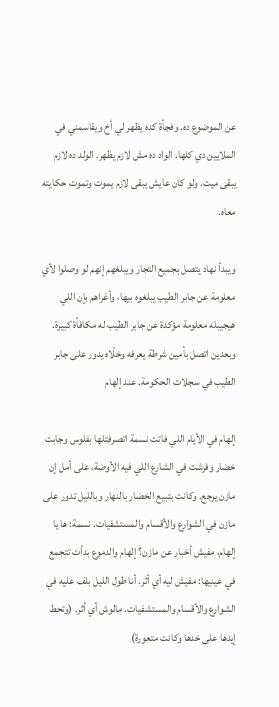عن الموضوع ده. وفجأة كده يظهر لي أخ ويقاسمني في الملايين دي كلها. الواد ده مش لازم يظهر. الولد ده لازم يبقى ميت. ولو كان عايش يبقى لازم يموت وتموت حكايته معاه.

ويبدأ نهاد يتصل بجميع التجار ويبلغهم إنهم لو وصلوا لأي معلومة عن جابر الطيب يبلغوه بيها، وأغراهم بإن اللي هيجيبله معلومة مؤكدة عن جابر الطيب له مكافأة كبيرة. وبعدين اتصل بأمين شرطة يعرفه وخلّاه يدور على جابر الطيب في سجلات الحكومة. عند إلهام

إلهام في الأيام اللي فاتت نسمة اتصرفتلها بفلوس وجابت خضار وفرشت في الشارع اللي فيه الأوضة، على أمل إن مازن يرجع. وكانت بتبيع الخضار بالنهار وبالليل تدور على مازن في الشوارع والأقسام والمستشفيات. نسمة: ها يا إلهام، مفيش أخبار عن مازن؟ إلهام والدموع بدأت تتجمع في عينيها: مفيش ليه أي أثر. أنا طول الليل بلف عليه في الشوارع والأقسام والمستشفيات. مالوش أي أثر. (وتحط إيدها على خدها وكانت متعورة)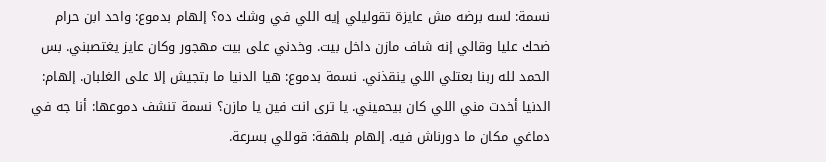نسمة: لسه برضه مش عايزة تقوليلي إيه اللي في وشك ده؟ إلهام بدموع: واحد ابن حرام ضحك عليا وقالي إنه شاف مازن داخل بيت. وخدني على بيت مهجور وكان عايز يغتصبني. بس الحمد لله ربنا بعتلي اللي ينقذني. نسمة بدموع: هيا الدنيا ما بتجيش إلا على الغلبان. إلهام: الدنيا أخدت مني اللي كان بيحميني. يا ترى انت فين يا مازن؟ نسمة تنشف دموعها: أنا جه في دماغي مكان ما دورناش فيه. إلهام بلهفة: قوللي بسرعة.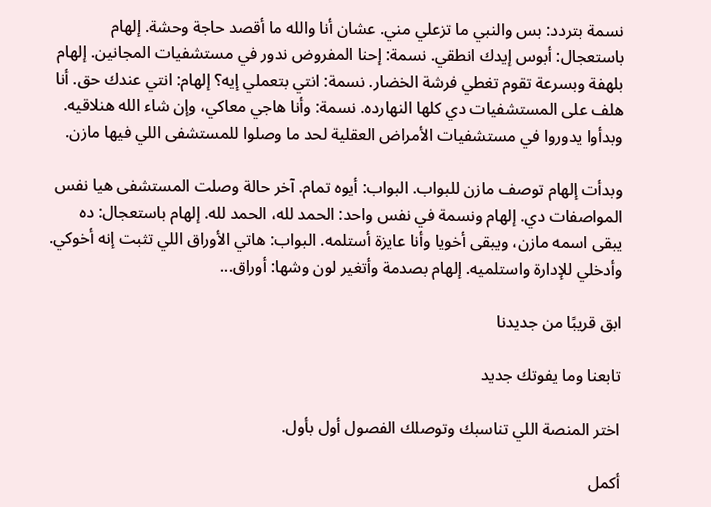نسمة بتردد: بس والنبي ما تزعلي مني. عشان أنا والله ما أقصد حاجة وحشة. إلهام باستعجال: أبوس إيدك انطقي. نسمة: إحنا المفروض ندور في مستشفيات المجانين. إلهام بلهفة وبسرعة تقوم تغطي فرشة الخضار. نسمة: انتي بتعملي إيه؟ إلهام: انتي عندك حق. أنا هلف على المستشفيات دي كلها النهارده. نسمة: وأنا هاجي معاكي، وإن شاء الله هنلاقيه. وبدأوا يدوروا في مستشفيات الأمراض العقلية لحد ما وصلوا للمستشفى اللي فيها مازن.

وبدأت إلهام توصف مازن للبواب. البواب: أيوه تمام. آخر حالة وصلت المستشفى هيا نفس المواصفات دي. إلهام ونسمة في نفس واحد: الحمد لله، الحمد لله. إلهام باستعجال: ده يبقى اسمه مازن، ويبقى أخويا وأنا عايزة أستلمه. البواب: هاتي الأوراق اللي تثبت إنه أخوكي. وأدخلي للإدارة واستلميه. إلهام بصدمة وأتغير لون وشها: أوراق...

ابق قريبًا من جديدنا

تابعنا وما يفوتك جديد

اختر المنصة اللي تناسبك وتوصلك الفصول أول بأول.

أكمل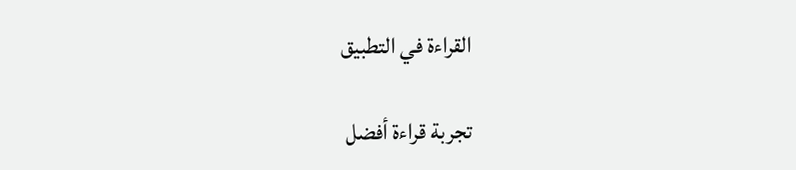القراءة في التطبيق

تجربة قراءة أفضل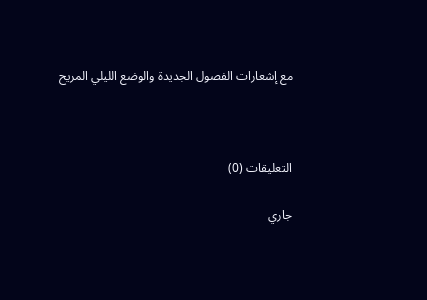مع إشعارات الفصول الجديدة والوضع الليلي المريح



التعليقات (0)

جاري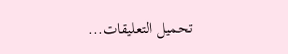تحميل التعليقات...